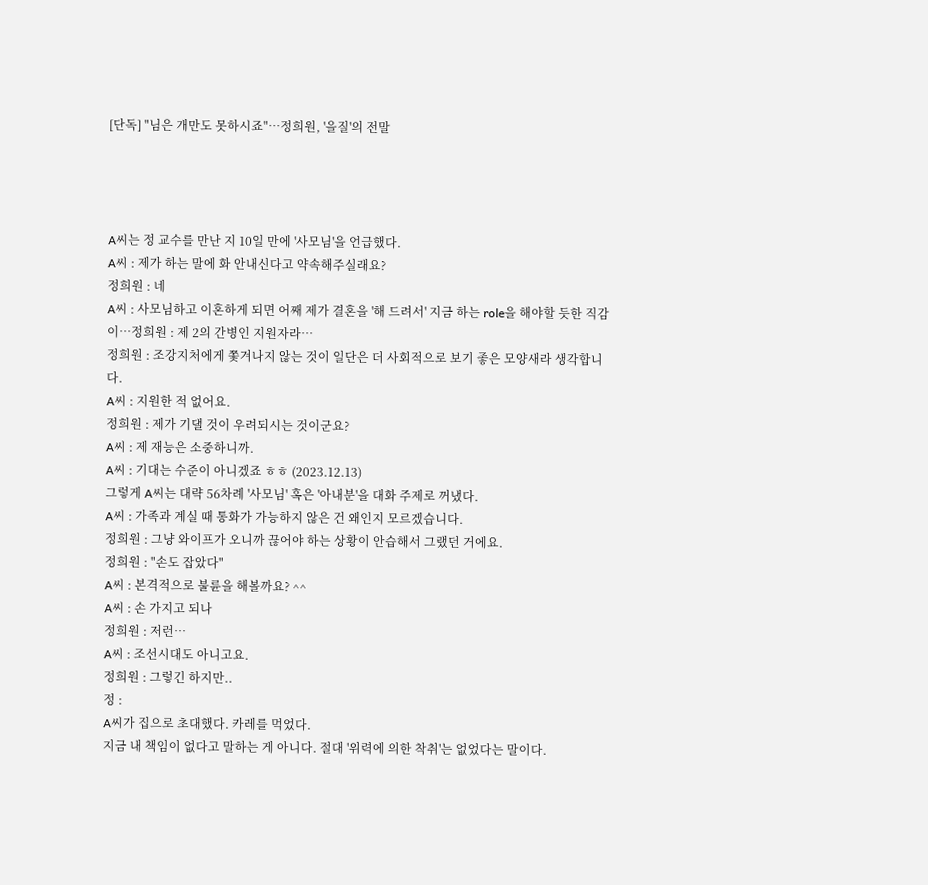[단독] "님은 개만도 못하시죠"…정희원, '을질'의 전말




A씨는 정 교수를 만난 지 10일 만에 '사모님'을 언급했다.
A씨 : 제가 하는 말에 화 안내신다고 약속해주실래요?
정희원 : 네
A씨 : 사모님하고 이혼하게 되면 어째 제가 결혼을 '해 드려서' 지금 하는 role을 해야할 듯한 직감이…정희원 : 제 2의 간병인 지원자라…
정희원 : 조강지처에게 쫓겨나지 않는 것이 일단은 더 사회적으로 보기 좋은 모양새라 생각합니다.
A씨 : 지원한 적 없어요.
정희원 : 제가 기댈 것이 우려되시는 것이군요?
A씨 : 제 재능은 소중하니까.
A씨 : 기대는 수준이 아니겠죠 ㅎㅎ (2023.12.13)
그렇게 A씨는 대략 56차례 '사모님' 혹은 '아내분'을 대화 주제로 꺼냈다.
A씨 : 가족과 계실 때 통화가 가능하지 않은 건 왜인지 모르겠습니다.
정희원 : 그냥 와이프가 오니까 끊어야 하는 상황이 안습해서 그랬던 거에요.
정희원 : "손도 잡았다"
A씨 : 본격적으로 불륜을 해볼까요? ^^
A씨 : 손 가지고 되나
정희원 : 저런…
A씨 : 조선시대도 아니고요.
정희원 : 그렇긴 하지만..
정 :
A씨가 집으로 초대했다. 카레를 먹었다.
지금 내 책임이 없다고 말하는 게 아니다. 절대 '위력에 의한 착취'는 없었다는 말이다.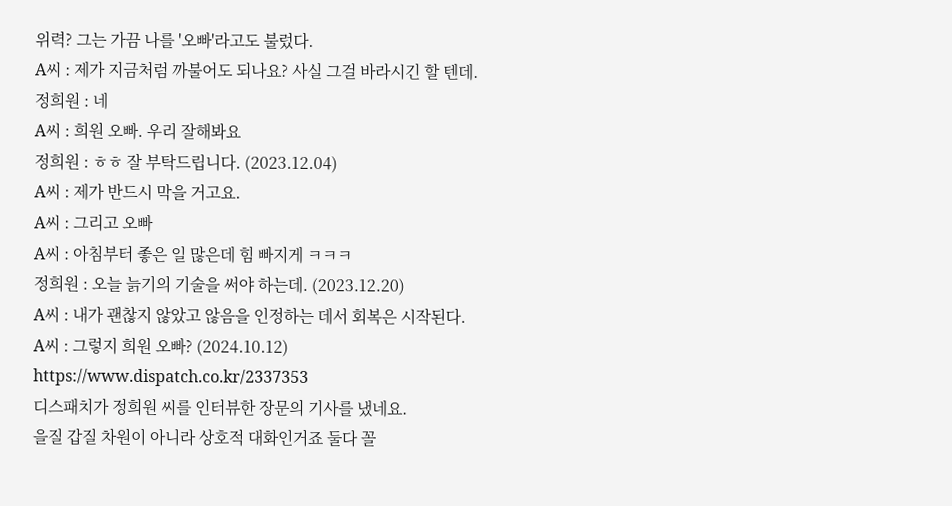위력? 그는 가끔 나를 '오빠'라고도 불렀다.
A씨 : 제가 지금처럼 까불어도 되나요? 사실 그걸 바라시긴 할 텐데.
정희원 : 네
A씨 : 희원 오빠. 우리 잘해봐요
정희원 : ㅎㅎ 잘 부탁드립니다. (2023.12.04)
A씨 : 제가 반드시 막을 거고요.
A씨 : 그리고 오빠
A씨 : 아침부터 좋은 일 많은데 힘 빠지게 ㅋㅋㅋ
정희원 : 오늘 늙기의 기술을 써야 하는데. (2023.12.20)
A씨 : 내가 괜찮지 않았고 않음을 인정하는 데서 회복은 시작된다.
A씨 : 그렇지 희원 오빠? (2024.10.12)
https://www.dispatch.co.kr/2337353
디스패치가 정희원 씨를 인터뷰한 장문의 기사를 냈네요.
을질 갑질 차원이 아니라 상호적 대화인거죠 둘다 꼴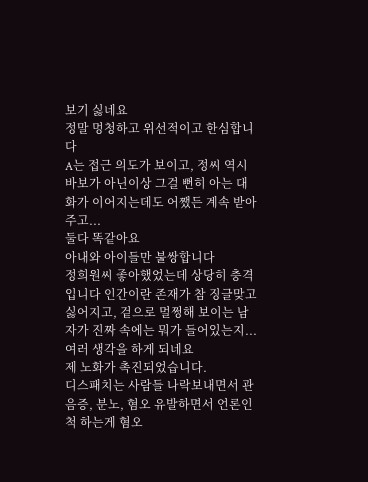보기 싫네요
정말 멍청하고 위선적이고 한심합니다
A는 접근 의도가 보이고, 정씨 역시 바보가 아닌이상 그걸 뻔히 아는 대화가 이어지는데도 어쨌든 계속 받아주고...
둘다 똑같아요
아내와 아이들만 불쌍합니다
정희원씨 좋아했었는데 상당히 충격입니다 인간이란 존재가 참 징글맞고 싫어지고, 겉으로 멀쩡해 보이는 남자가 진짜 속에는 뭐가 들어있는지... 여러 생각을 하게 되네요
제 노화가 촉진되었습니다.
디스패치는 사람들 나락보내면서 관음증, 분노, 혐오 유발하면서 언론인척 하는게 혐오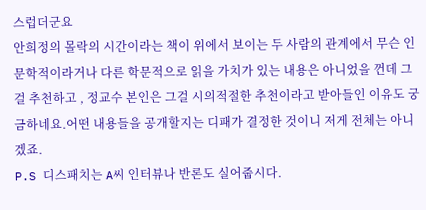스럽더군요
안희정의 몰락의 시간이라는 책이 위에서 보이는 두 사람의 관계에서 무슨 인문학적이라거나 다른 학문적으로 읽을 가치가 있는 내용은 아니었을 껀데 그걸 추천하고 , 정교수 본인은 그걸 시의적절한 추천이라고 받아들인 이유도 궁금하네요.어떤 내용들을 공개할지는 디패가 결정한 것이니 저게 전체는 아니겠죠.
P.S 디스패치는 A씨 인터뷰나 반론도 실어줍시다.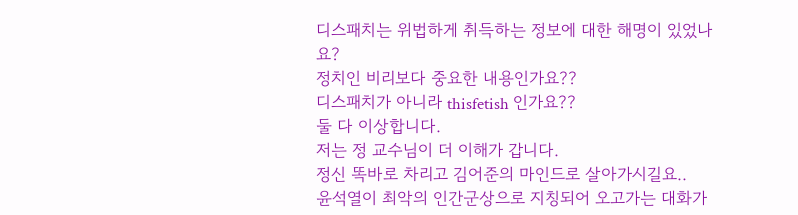디스패치는 위법하게 취득하는 정보에 대한 해명이 있었나요?
정치인 비리보다 중요한 내용인가요??
디스패치가 아니라 thisfetish 인가요??
둘 다 이상합니다.
저는 정 교수님이 더 이해가 갑니다.
정신 똑바로 차리고 김어준의 마인드로 살아가시길요..
윤석열이 최악의 인간군상으로 지칭되어 오고가는 대화가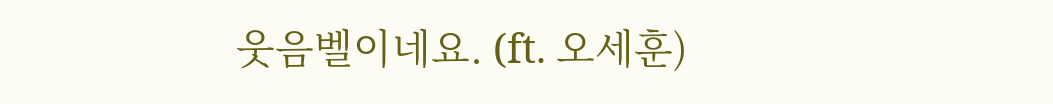웃음벨이네요. (ft. 오세훈)